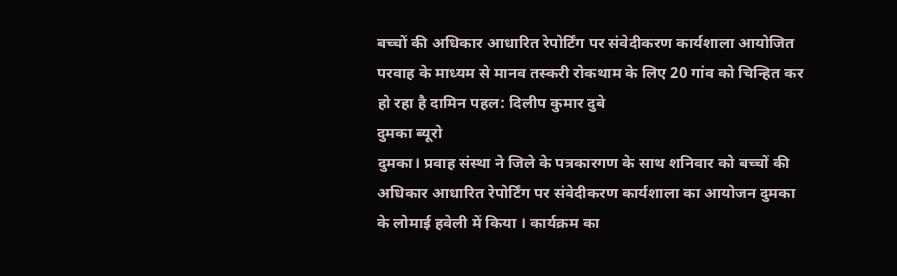बच्चों की अधिकार आधारित रेपोर्टिंग पर संवेदीकरण कार्यशाला आयोजित
परवाह के माध्यम से मानव तस्करी रोकथाम के लिए 20 गांव को चिन्हित कर हो रहा है दामिन पहल: दिलीप कुमार दुबे
दुमका ब्यूरो
दुमका। प्रवाह संस्था ने जिले के पत्रकारगण के साथ शनिवार को बच्चों की अधिकार आधारित रेपोर्टिंग पर संवेदीकरण कार्यशाला का आयोजन दुमका के लोमाई हवेली में किया । कार्यक्रम का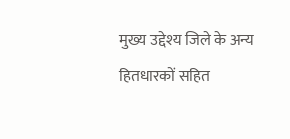मुख्य उद्देश्य जिले के अन्य हितधारकों सहित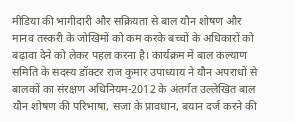मीडिया की भागीदारी और सक्रियता से बाल यौन शोषण और मानव तस्करी के जोखिमों को कम करके बच्चों के अधिकारों को बढ़ावा देने को लेकर पहल करना है। कार्यक्रम में बाल कल्याण समिति के सदस्य डॉक्टर राज कुमार उपाध्याय ने यौन अपराधों से बालकों का संरक्षण अधिनियम-2012 के अंतर्गत उल्लेखित बाल यौन शोषण की परिभाषा, सजा के प्रावधान, बयान दर्ज करने की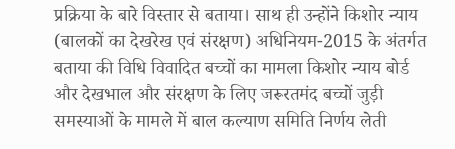प्रक्रिया के बारे विस्तार से बताया। साथ ही उन्होंने किशोर न्याय (बालकों का देखरेख एवं संरक्षण) अधिनियम-2015 के अंतर्गत बताया की विधि विवादित बच्चों का मामला किशोर न्याय बोर्ड और देखभाल और संरक्षण के लिए जरूरतमंद बच्चों जुड़ी समस्याओं के मामले में बाल कल्याण समिति निर्णय लेती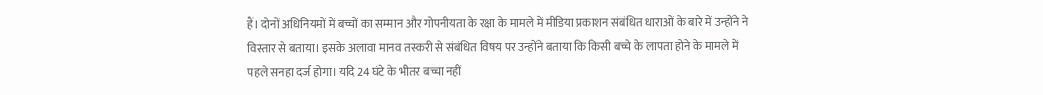हैं। दोनों अधिनियमों में बच्चों का सम्मान और गोपनीयता के रक्षा के मामले में मीडिया प्रकाशन संबंधित धाराओं के बारे में उन्होंने ने विस्तार से बताया। इसके अलावा मानव तस्करी से संबंधित विषय पर उन्होंने बताया कि किसी बच्चे के लापता होने के मामले में पहले सनहा दर्ज होगा। यदि 24 घंटे के भीतर बच्चा नहीं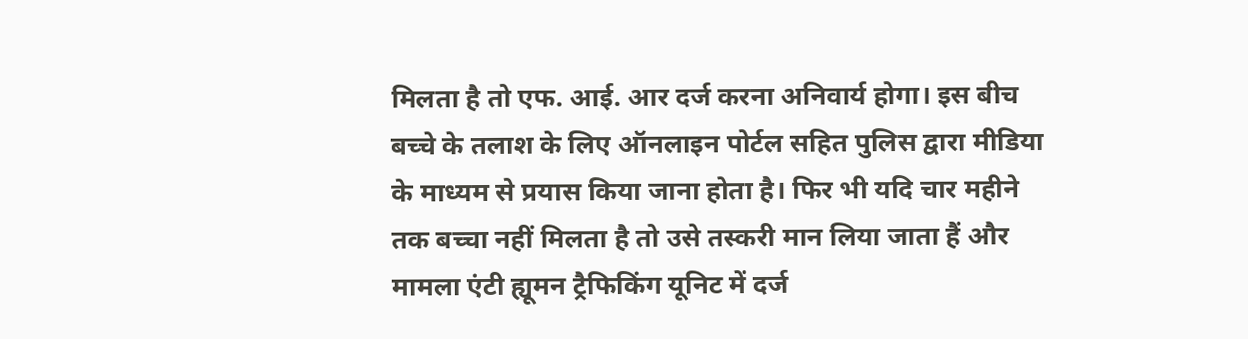मिलता है तो एफ. आई. आर दर्ज करना अनिवार्य होगा। इस बीच बच्चे के तलाश के लिए ऑनलाइन पोर्टल सहित पुलिस द्वारा मीडिया के माध्यम से प्रयास किया जाना होता है। फिर भी यदि चार महीने तक बच्चा नहीं मिलता है तो उसे तस्करी मान लिया जाता हैं और मामला एंटी ह्यूमन ट्रैफिकिंग यूनिट में दर्ज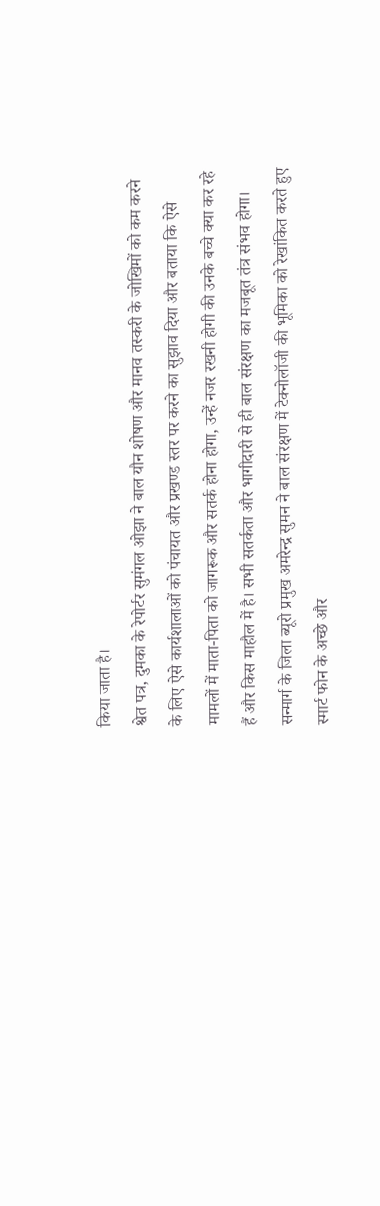किया जाता है।
श्वेत पत्र, दुमका के रेपोर्टर सुमंगल ओझा ने बाल यौन शोषण और मानव तस्करी के जोखिमों को कम करने के लिए ऐसे कार्यशालाओं को पंचायत और प्रखण्ड स्तर पर करने का सुझाव दिया और बताया कि ऐसे मामलों में माता-पिता को जागरूक और सतर्क होना होगा, उन्हें नजर रखनी होगी की उनके बच्चे क्या कर रहे हैं और किस माहौल में है। सभी सतर्कता और भागीदारी से ही बाल संरक्षण का मजबूत तंत्र संभव होगा।
सन्मार्ग के जिला ब्यूरो प्रमुख अमरेन्द्र सुमन ने बाल संरक्षण में टेक्नोलॉजी की भूमिका को रेखांकित करते हुए स्मार्ट फोन के अच्छे और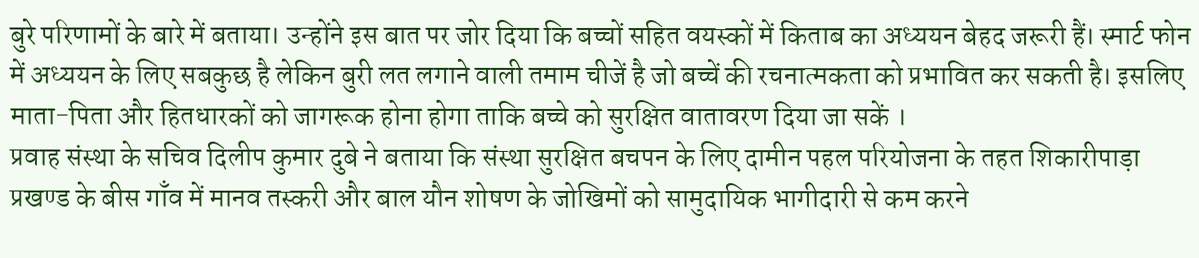बुरे परिणामों के बारे में बताया। उन्होंने इस बात पर जोर दिया कि बच्चों सहित वयस्कों में किताब का अध्ययन बेहद जरूरी हैं। स्मार्ट फोन में अध्ययन के लिए सबकुछ है लेकिन बुरी लत लगाने वाली तमाम चीजें है जो बच्चें की रचनात्मकता को प्रभावित कर सकती है। इसलिए माता-पिता और हितधारकों को जागरूक होना होगा ताकि बच्चे को सुरक्षित वातावरण दिया जा सकें ।
प्रवाह संस्था के सचिव दिलीप कुमार दुबे ने बताया कि संस्था सुरक्षित बचपन के लिए दामीन पहल परियोजना के तहत शिकारीपाड़ा प्रखण्ड के बीस गाँव में मानव तस्करी और बाल यौन शोषण के जोखिमों को सामुदायिक भागीदारी से कम करने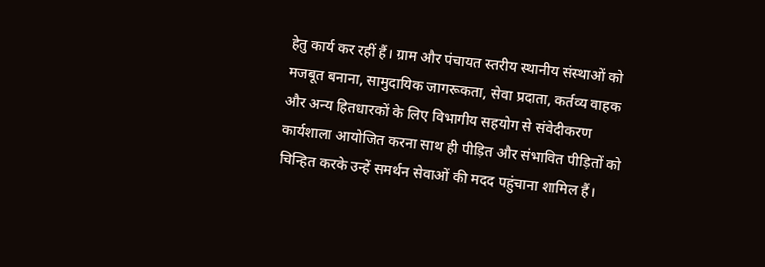हेतु कार्य कर रहीं हैं। ग्राम और पंचायत स्तरीय स्थानीय संस्थाओं को मजबूत बनाना, सामुदायिक जागरूकता, सेवा प्रदाता, कर्तव्य वाहक और अन्य हितधारकों के लिए विभागीय सहयोग से संवेदीकरण कार्यशाला आयोजित करना साथ ही पीड़ित और संभावित पीड़ितों को चिन्हित करके उन्हें समर्थन सेवाओं की मदद पहुंचाना शामिल हैं।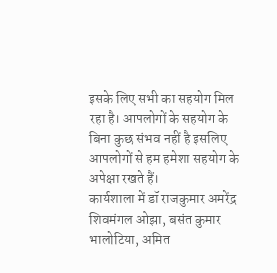इसके लिए सभी का सहयोग मिल रहा है। आपलोगों के सहयोग के बिना कुछ संभव नहीं है इसलिए आपलोगों से हम हमेशा सहयोग के अपेक्षा रखते हैं।
कार्यशाला में डॉ राजकुमार अमरेंद्र शिवमंगल ओझा, बसंत कुमार भालोटिया, अमित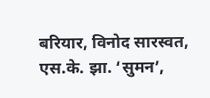बरियार, विनोद सारस्वत, एस.के. झा. ‘सुमन’,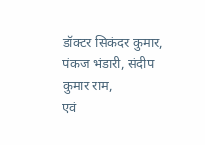डॉक्टर सिकंदर कुमार, पंकज भंडारी, संदीप कुमार राम,
एवं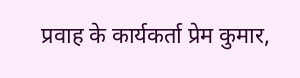प्रवाह के कार्यकर्ता प्रेम कुमार,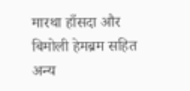मारथा हाँसदा और बिमोली हेमब्रम सहित अन्य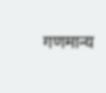गणमान्य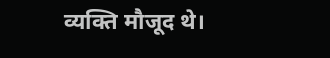व्यक्ति मौजूद थे।